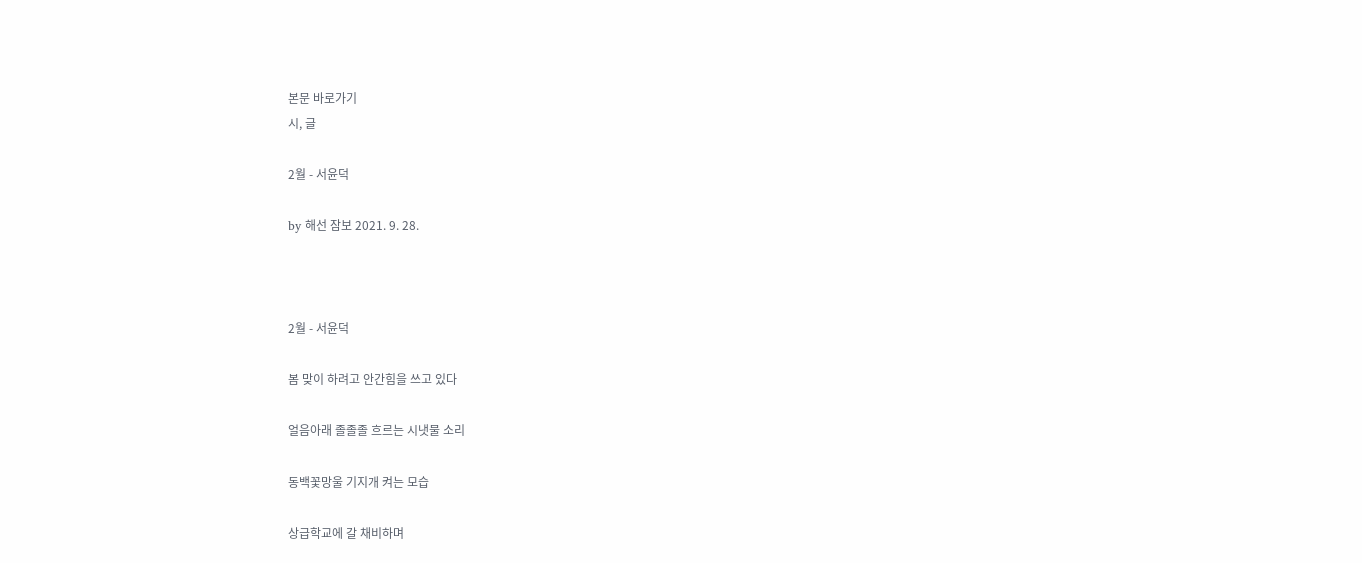본문 바로가기
시, 글

2월 - 서윤덕

by 해선 잠보 2021. 9. 28.



2월 - 서윤덕

봄 맞이 하려고 안간힘을 쓰고 있다

얼음아래 졸졸졸 흐르는 시냇물 소리

동백꽃망울 기지개 켜는 모습

상급학교에 갈 채비하며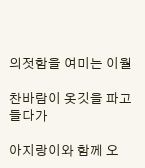의젓함을 여미는 이월

찬바람이 옷깃을 파고 들다가

아지랑이와 함께 오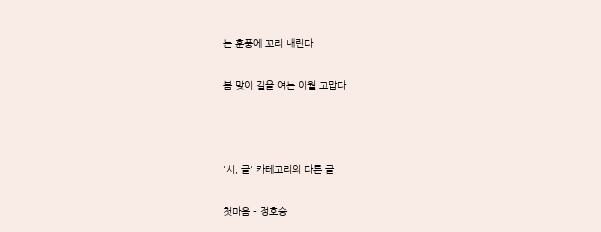는 훈풍에 꼬리 내린다

봄 맞이 길을 여는 이월 고맙다



'시, 글' 카테고리의 다른 글

첫마음 - 정호승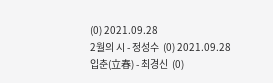(0) 2021.09.28
2월의 시 - 정성수  (0) 2021.09.28
입춘(立春) - 최경신  (0)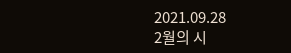2021.09.28
2월의 시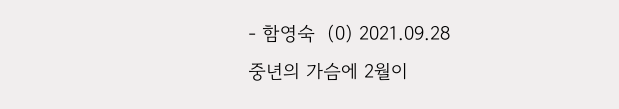- 함영숙  (0) 2021.09.28
중년의 가슴에 2월이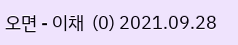오면 - 이채  (0) 2021.09.28